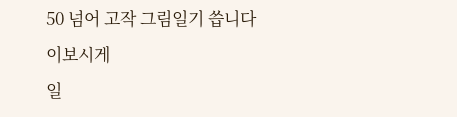50 넘어 고작 그림일기 씁니다
이보시게
일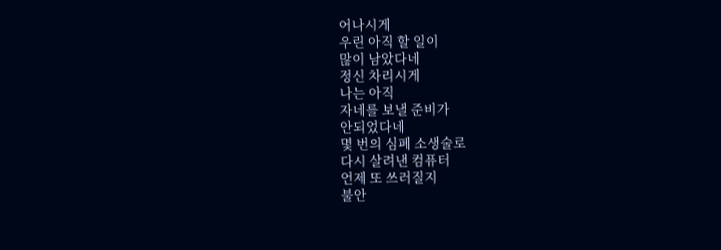어나시게
우린 아직 할 일이
많이 남았다네
정신 차리시게
나는 아직
자네를 보낼 준비가
안되었다네
몇 번의 심폐 소생술로
다시 살려낸 컴퓨터
언제 또 쓰러질지
불안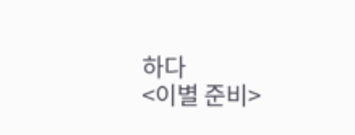하다
<이별 준비>